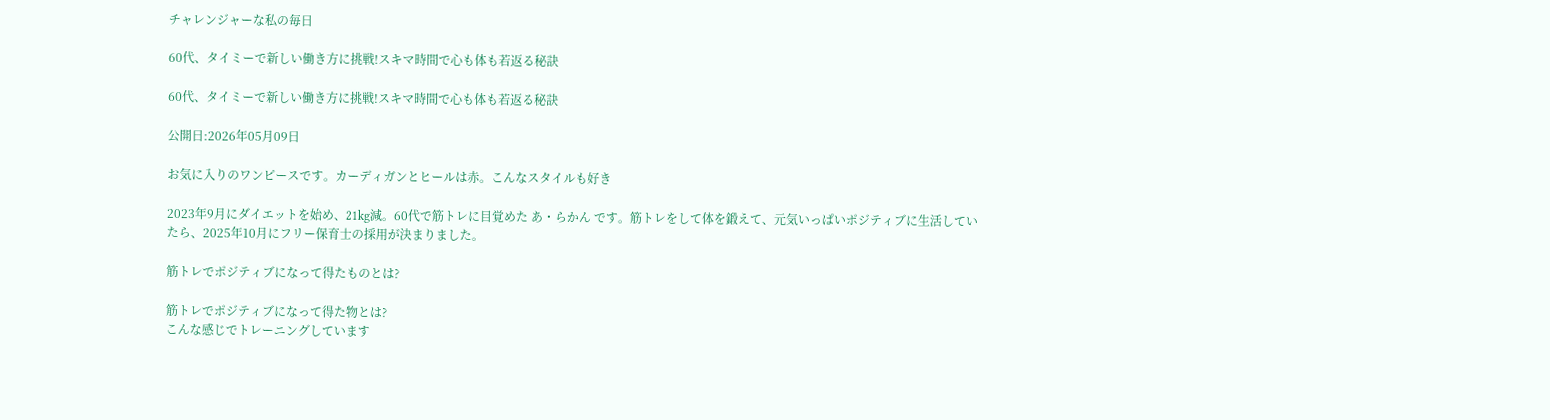チャレンジャーな私の毎日

60代、タイミーで新しい働き方に挑戦!スキマ時間で心も体も若返る秘訣

60代、タイミーで新しい働き方に挑戦!スキマ時間で心も体も若返る秘訣

公開日:2026年05月09日

お気に入りのワンピースです。カーディガンとヒールは赤。こんなスタイルも好き

2023年9月にダイエットを始め、21kg減。60代で筋トレに目覚めた あ・らかん です。筋トレをして体を鍛えて、元気いっぱいポジティブに生活していたら、2025年10月にフリー保育士の採用が決まりました。

筋トレでポジティブになって得たものとは?

筋トレでポジティブになって得た物とは?
こんな感じでトレーニングしています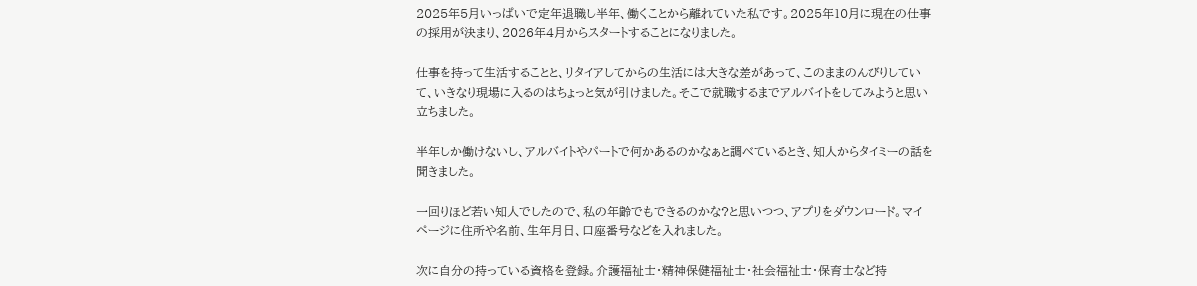2025年5月いっぱいで定年退職し半年、働くことから離れていた私です。2025年10月に現在の仕事の採用が決まり、2026年4月からスタートすることになりました。

仕事を持って生活することと、リタイアしてからの生活には大きな差があって、このままのんびりしていて、いきなり現場に入るのはちょっと気が引けました。そこで就職するまでアルバイトをしてみようと思い立ちました。

半年しか働けないし、アルバイトやパートで何かあるのかなぁと調べているとき、知人からタイミーの話を聞きました。

一回りほど若い知人でしたので、私の年齢でもできるのかな?と思いつつ、アプリをダウンロード。マイページに住所や名前、生年月日、口座番号などを入れました。

次に自分の持っている資格を登録。介護福祉士・精神保健福祉士・社会福祉士・保育士など持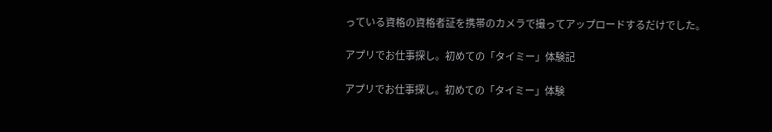っている資格の資格者証を携帯のカメラで撮ってアップロードするだけでした。

アプリでお仕事探し。初めての「タイミー」体験記

アプリでお仕事探し。初めての「タイミー」体験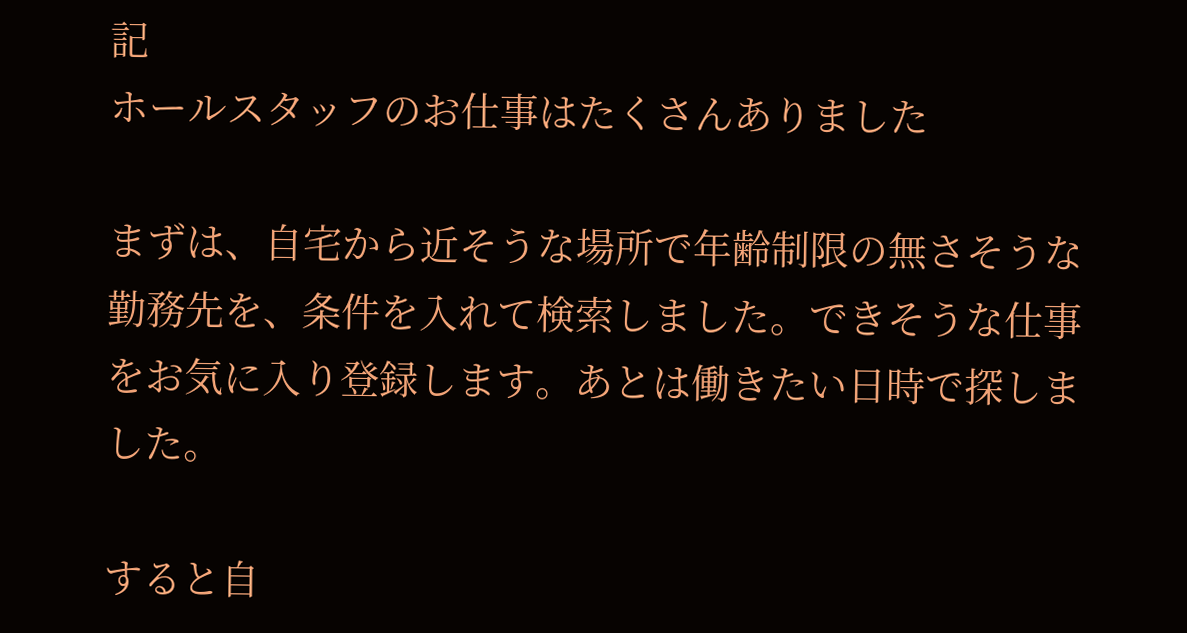記
ホールスタッフのお仕事はたくさんありました

まずは、自宅から近そうな場所で年齢制限の無さそうな勤務先を、条件を入れて検索しました。できそうな仕事をお気に入り登録します。あとは働きたい日時で探しました。

すると自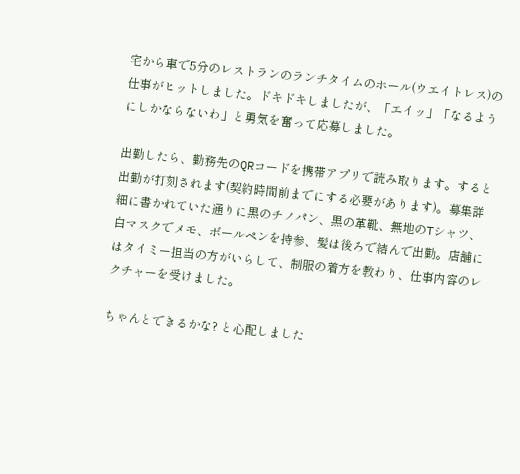宅から車で5分のレストランのランチタイムのホール(ウエイトレス)の仕事がヒットしました。ドキドキしましたが、「エイッ」「なるようにしかならないわ」と勇気を奮って応募しました。

出勤したら、勤務先のQRコードを携帯アプリで読み取ります。すると出勤が打刻されます(契約時間前までにする必要があります)。募集詳細に書かれていた通りに黒のチノパン、黒の革靴、無地のTシャツ、白マスクでメモ、ボールペンを持参、髪は後ろで結んで出勤。店舗にはタイミー担当の方がいらして、制服の着方を教わり、仕事内容のレクチャーを受けました。

ちゃんとできるかな? と心配しました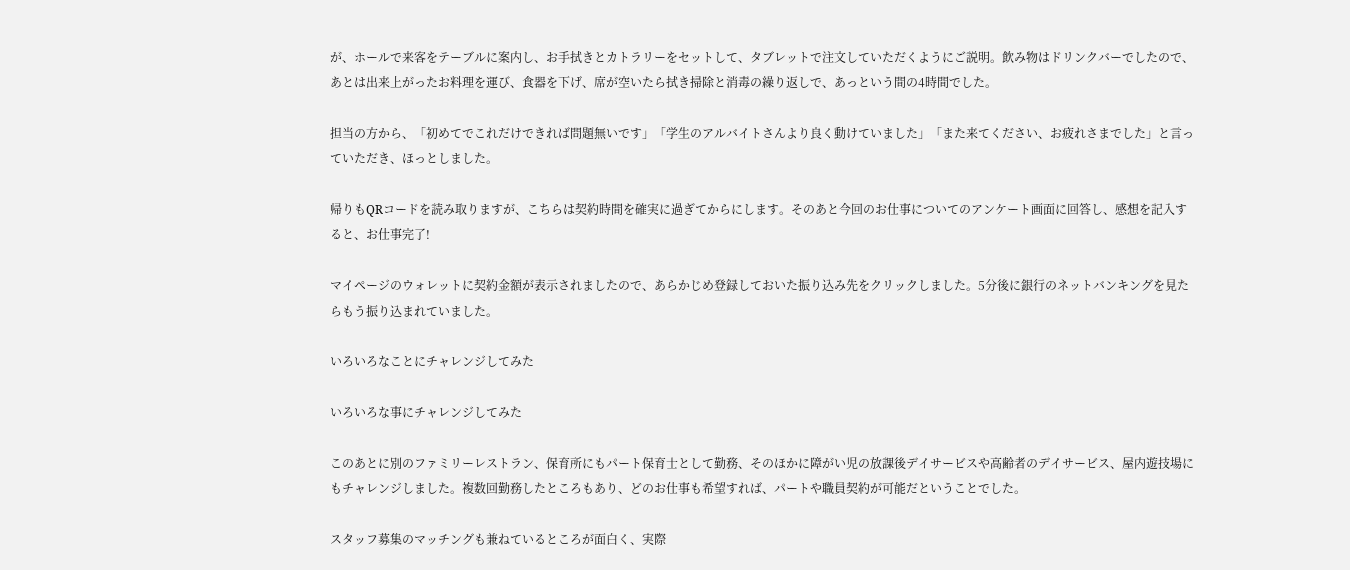が、ホールで来客をテーブルに案内し、お手拭きとカトラリーをセットして、タブレットで注文していただくようにご説明。飲み物はドリンクバーでしたので、あとは出来上がったお料理を運び、食器を下げ、席が空いたら拭き掃除と消毒の繰り返しで、あっという間の4時間でした。

担当の方から、「初めてでこれだけできれば問題無いです」「学生のアルバイトさんより良く動けていました」「また来てください、お疲れさまでした」と言っていただき、ほっとしました。

帰りもQRコードを読み取りますが、こちらは契約時間を確実に過ぎてからにします。そのあと今回のお仕事についてのアンケート画面に回答し、感想を記入すると、お仕事完了!

マイページのウォレットに契約金額が表示されましたので、あらかじめ登録しておいた振り込み先をクリックしました。5分後に銀行のネットバンキングを見たらもう振り込まれていました。

いろいろなことにチャレンジしてみた

いろいろな事にチャレンジしてみた

このあとに別のファミリーレストラン、保育所にもパート保育士として勤務、そのほかに障がい児の放課後デイサービスや高齢者のデイサービス、屋内遊技場にもチャレンジしました。複数回勤務したところもあり、どのお仕事も希望すれば、パートや職員契約が可能だということでした。

スタッフ募集のマッチングも兼ねているところが面白く、実際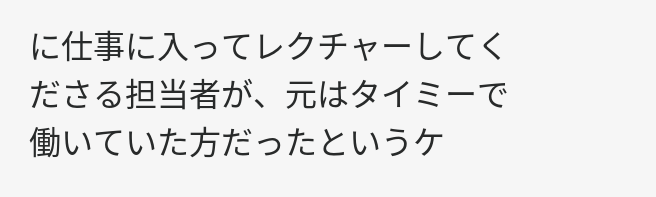に仕事に入ってレクチャーしてくださる担当者が、元はタイミーで働いていた方だったというケ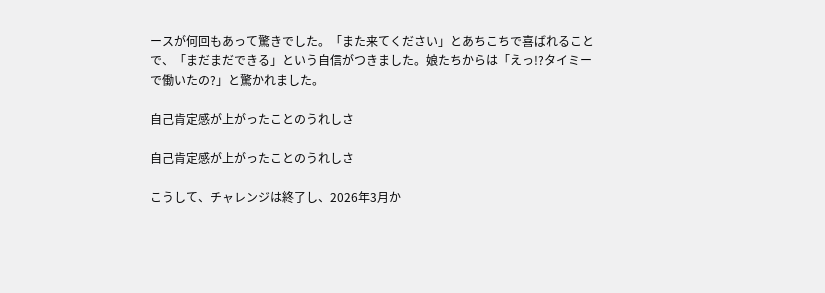ースが何回もあって驚きでした。「また来てください」とあちこちで喜ばれることで、「まだまだできる」という自信がつきました。娘たちからは「えっ!?タイミーで働いたの?」と驚かれました。

自己肯定感が上がったことのうれしさ

自己肯定感が上がったことのうれしさ

こうして、チャレンジは終了し、2026年3月か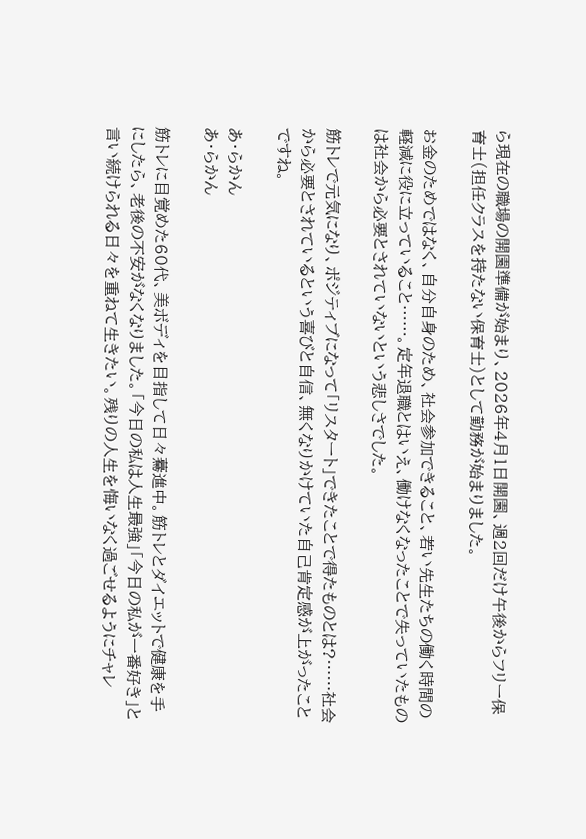ら現在の職場の開園準備が始まり、2026年4月1日開園、週2回だけ午後からフリー保育士(担任クラスを持たない保育士)として勤務が始まりました。

お金のためではなく、自分自身のため、社会参加できること、若い先生たちの働く時間の軽減に役に立っていること……。定年退職とはいえ、働けなくなったことで失っていたものは社会から必要とされていないという悲しさでした。

筋トレで元気になり、ポジティブになって「リスタート」できたことで得たものとは?……社会から必要とされているという喜びと自信、無くなりかけていた自己肯定感が上がったことですね。

あ・らかん
あ・らかん

筋トレに目覚めた60代、美ボディを目指して日々驀進中。筋トレとダイエットで健康を手にしたら、老後の不安がなくなりました。「今日の私は人生最強」「今日の私が一番好き」と言い続けられる日々を重ねて生きたい。残りの人生を悔いなく過ごせるようにチャレ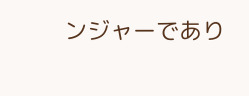ンジャーであり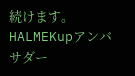続けます。HALMEKupアンバサダー